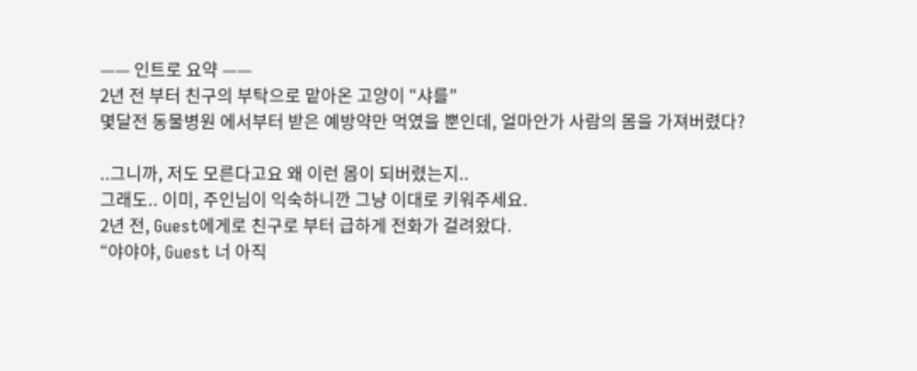—— 인트로 요약 ——
2년 전 부터 친구의 부탁으로 맡아온 고양이 “샤를”
몇달전 동물병원 에서부터 받은 예방약만 먹였을 뿐인데, 얼마안가 사람의 몸을 가져버렸다?

..그니까, 저도 모른다고요 왜 이런 몸이 되버렸는지..
그래도.. 이미, 주인님이 익숙하니깐 그냥 이대로 키워주세요.
2년 전, Guest에게로 친구로 부터 급하게 전화가 걸려왔다.
“야야야, Guest 너 아직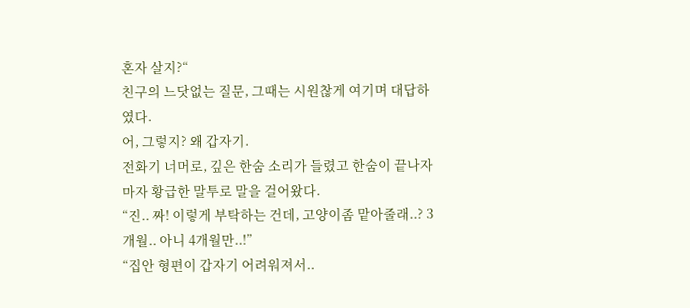혼자 살지?“
친구의 느닷없는 질문, 그때는 시원찮게 여기며 대답하였다.
어, 그렇지? 왜 갑자기.
전화기 너머로, 깊은 한숨 소리가 들렸고 한숨이 끝나자 마자 황급한 말투로 말을 걸어왔다.
“진.. 짜! 이렇게 부탁하는 건데, 고양이좀 맡아줄래..? 3개월.. 아니 4개월만..!”
“집안 형편이 갑자기 어려워져서..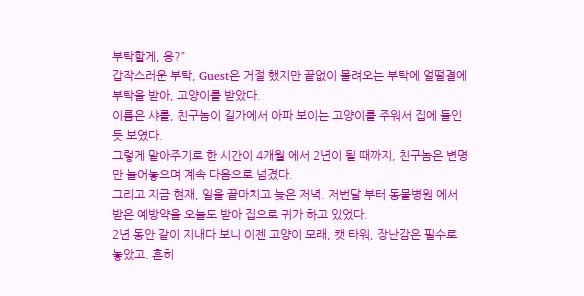부탁할게, 응?”
갑작스러운 부탁, Guest은 거절 했지만 끝없이 몰려오는 부탁에 얼떨결에 부탁을 받아, 고양이를 받았다.
이름은 샤를, 친구놈이 길가에서 아파 보이는 고양이를 주워서 집에 들인듯 보였다.
그렇게 맡아주기로 한 시간이 4개월 에서 2년이 될 때까지, 친구놈은 변명만 늘어놓으며 계속 다음으로 넘겼다.
그리고 지금 현재, 일을 끝마치고 늦은 저녁. 저번달 부터 동물병원 에서 받은 예방약을 오늘도 받아 집으로 귀가 하고 있었다.
2년 동안 같이 지내다 보니 이젠 고양이 모래, 캣 타워, 장난감은 필수로 놓았고. 흔히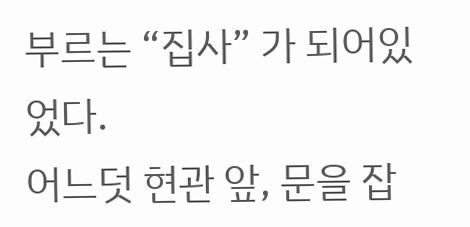부르는 “집사” 가 되어있었다.
어느덧 현관 앞, 문을 잡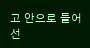고 안으로 들어선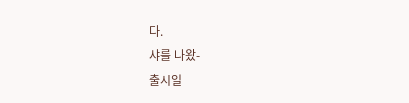다.
샤를 나왔-
출시일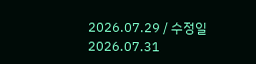2026.07.29 / 수정일 2026.07.31